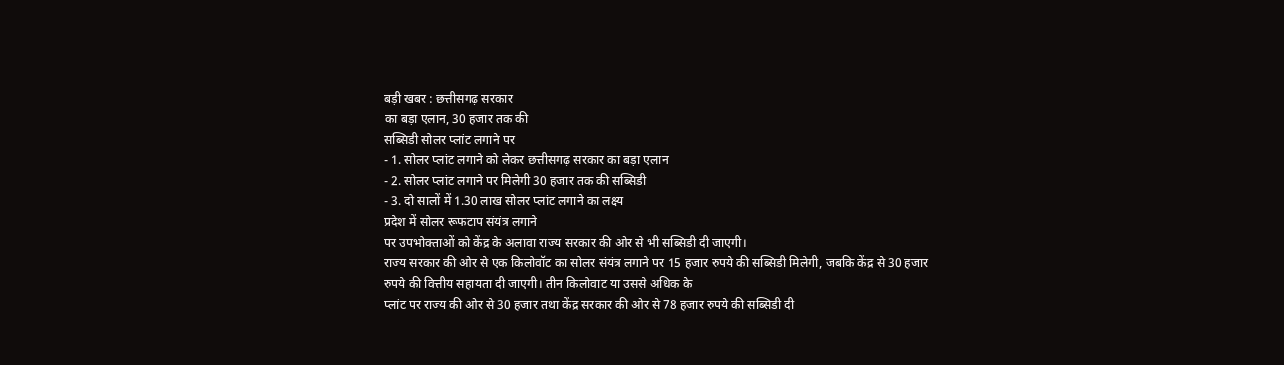बड़ी खबर : छत्तीसगढ़ सरकार
का बड़ा एलान, 30 हजार तक की
सब्सिडी सोलर प्लांट लगाने पर
- 1. सोलर प्लांट लगाने को लेकर छत्तीसगढ़ सरकार का बड़ा एलान
- 2. सोलर प्लांट लगाने पर मिलेगी 30 हजार तक की सब्सिडी
- 3. दो सालों में 1.30 लाख सोलर प्लांट लगाने का लक्ष्य
प्रदेश में सोलर रूफटाप संयंत्र लगाने
पर उपभोक्ताओं को केंद्र के अलावा राज्य सरकार की ओर से भी सब्सिडी दी जाएगी।
राज्य सरकार की ओर से एक किलोवॉट का सोलर संयंत्र लगाने पर 15 हजार रुपये की सब्सिडी मिलेगी, जबकि केंद्र से 30 हजार रुपये की वित्तीय सहायता दी जाएगी। तीन किलोवाट या उससे अधिक के
प्लांट पर राज्य की ओर से 30 हजार तथा केंद्र सरकार की ओर से 78 हजार रुपये की सब्सिडी दी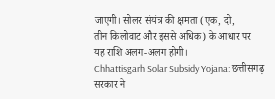जाएगी। सोलर संयंत्र की क्षमता (एक, दो,
तीन किलोवाट और इससे अधिक) के आधार पर
यह राशि अलग-अलग होगी।
Chhattisgarh Solar Subsidy Yojana: छत्तीसगढ़ सरकार ने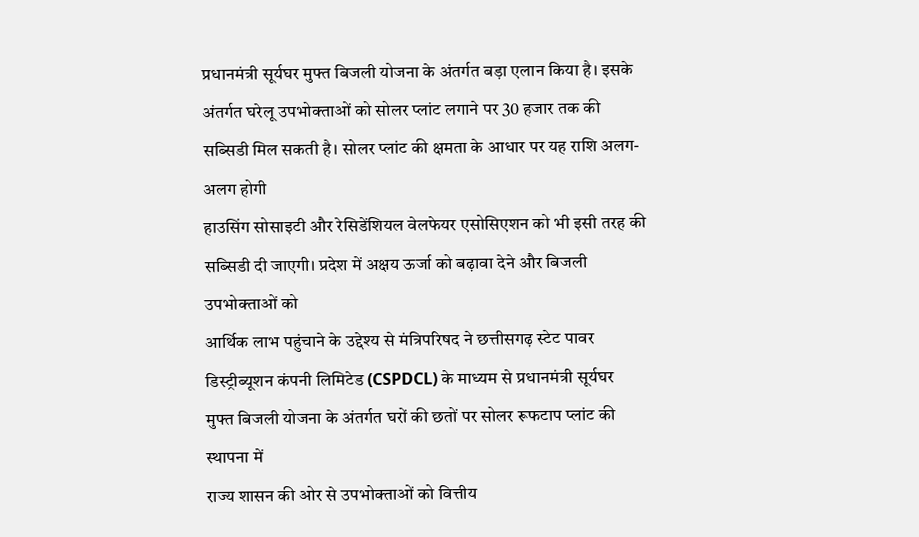प्रधानमंत्री सूर्यघर मुफ्त बिजली योजना के अंतर्गत बड़ा एलान किया है। इसके अंतर्गत घरेलू उपभोक्ताओं को सोलर प्लांट लगाने पर 30 हजार तक की सब्सिडी मिल सकती है। सोलर प्लांट की क्षमता के आधार पर यह राशि अलग-अलग होगी
हाउसिंग सोसाइटी और रेसिडेंशियल वेलफेयर एसोसिएशन को भी इसी तरह की
सब्सिडी दी जाएगी। प्रदेश में अक्षय ऊर्जा को बढ़ावा देने और बिजली उपभोक्ताओं को
आर्थिक लाभ पहुंचाने के उद्देश्य से मंत्रिपरिषद ने छत्तीसगढ़ स्टेट पावर
डिस्ट्रीब्यूशन कंपनी लिमिटेड (CSPDCL) के माध्यम से प्रधानमंत्री सूर्यघर
मुफ्त बिजली योजना के अंतर्गत घरों की छतों पर सोलर रूफटाप प्लांट की स्थापना में
राज्य शासन की ओर से उपभोक्ताओं को वित्तीय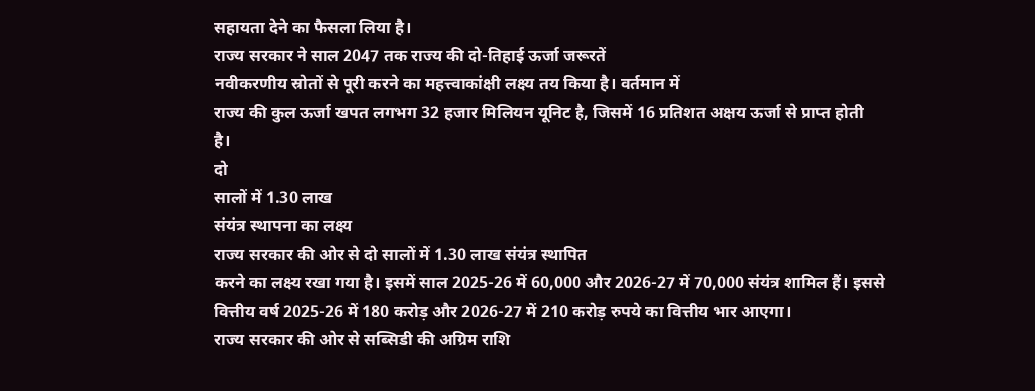सहायता देने का फैसला लिया है।
राज्य सरकार ने साल 2047 तक राज्य की दो-तिहाई ऊर्जा जरूरतें
नवीकरणीय स्रोतों से पूरी करने का महत्त्वाकांक्षी लक्ष्य तय किया है। वर्तमान में
राज्य की कुल ऊर्जा खपत लगभग 32 हजार मिलियन यूनिट है, जिसमें 16 प्रतिशत अक्षय ऊर्जा से प्राप्त होती
है।
दो
सालों में 1.30 लाख
संयंत्र स्थापना का लक्ष्य
राज्य सरकार की ओर से दो सालों में 1.30 लाख संयंत्र स्थापित
करने का लक्ष्य रखा गया है। इसमें साल 2025-26 में 60,000 और 2026-27 में 70,000 संयंत्र शामिल हैं। इससे वित्तीय वर्ष 2025-26 में 180 करोड़ और 2026-27 में 210 करोड़ रुपये का वित्तीय भार आएगा।
राज्य सरकार की ओर से सब्सिडी की अग्रिम राशि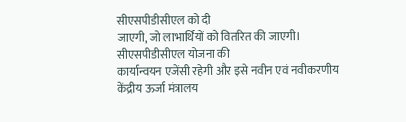सीएसपीडीसीएल को दी
जाएगी, जो लाभार्थियों को वितरित की जाएगी। सीएसपीडीसीएल योजना की
कार्यान्वयन एजेंसी रहेगी और इसे नवीन एवं नवीकरणीय केंद्रीय ऊर्जा मंत्रालय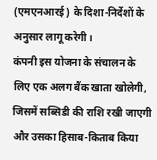(एमएनआरई) के दिशा-निर्देशों के अनुसार लागू करेगी।
कंपनी इस योजना के संचालन के लिए एक अलग बैंक खाता खोलेगी, जिसमें सब्सिडी की राशि रखी जाएगी और उसका हिसाब-किताब किया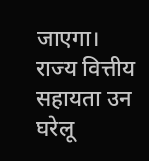जाएगा।
राज्य वित्तीय सहायता उन घरेलू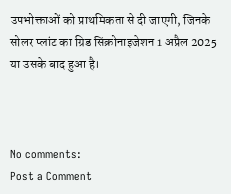उपभोक्ताओं को प्राथमिकता से दी जाएगी, जिनके सोलर प्लांट का ग्रिड सिंक्रोनाइजेशन 1 अप्रैल 2025 या उसके बाद हुआ है।



No comments:
Post a Comment